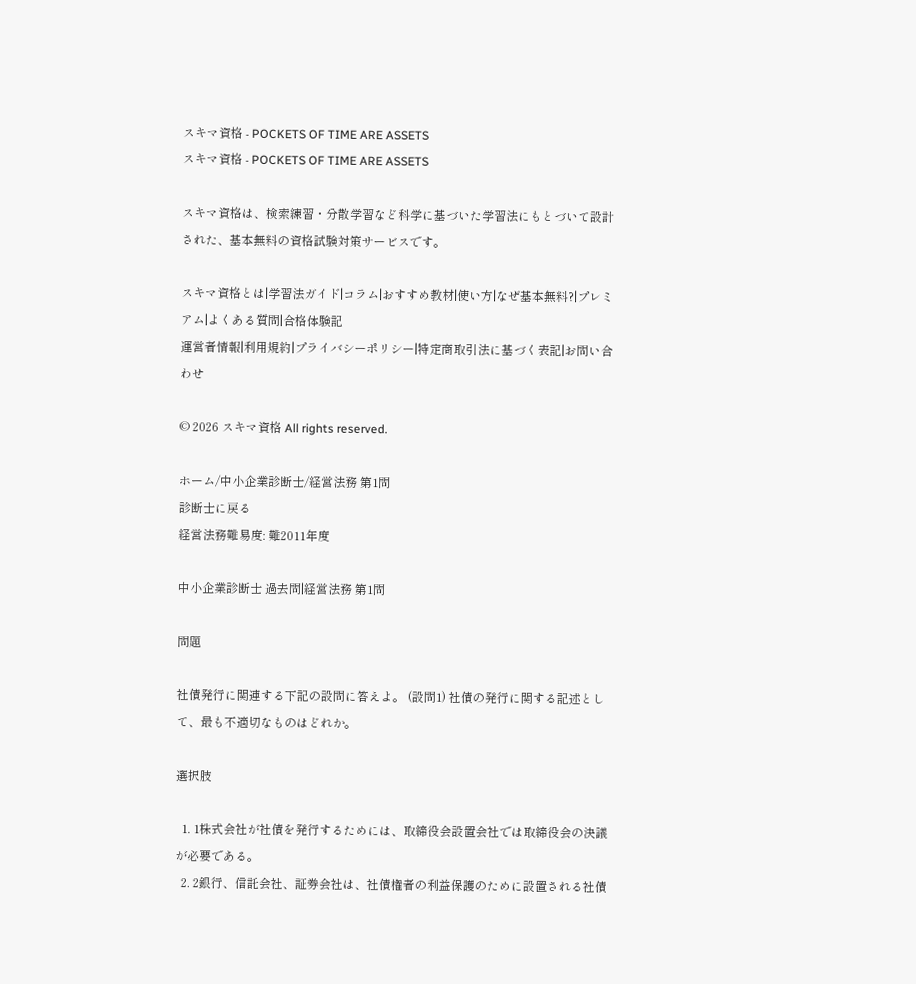スキマ資格 - POCKETS OF TIME ARE ASSETS
スキマ資格 - POCKETS OF TIME ARE ASSETS

スキマ資格は、検索練習・分散学習など科学に基づいた学習法にもとづいて設計された、基本無料の資格試験対策サービスです。

スキマ資格とは|学習法ガイド|コラム|おすすめ教材|使い方|なぜ基本無料?|プレミアム|よくある質問|合格体験記
運営者情報|利用規約|プライバシーポリシー|特定商取引法に基づく表記|お問い合わせ

© 2026 スキマ資格 All rights reserved.

ホーム/中小企業診断士/経営法務 第1問
診断士に戻る
経営法務難易度: 難2011年度

中小企業診断士 過去問|経営法務 第1問

問題

社債発行に関連する下記の設問に答えよ。 (設問1) 社債の発行に関する記述として、最も不適切なものはどれか。

選択肢

  1. 1株式会社が社債を発行するためには、取締役会設置会社では取締役会の決議が必要である。
  2. 2銀行、信託会社、証券会社は、社債権者の利益保護のために設置される社債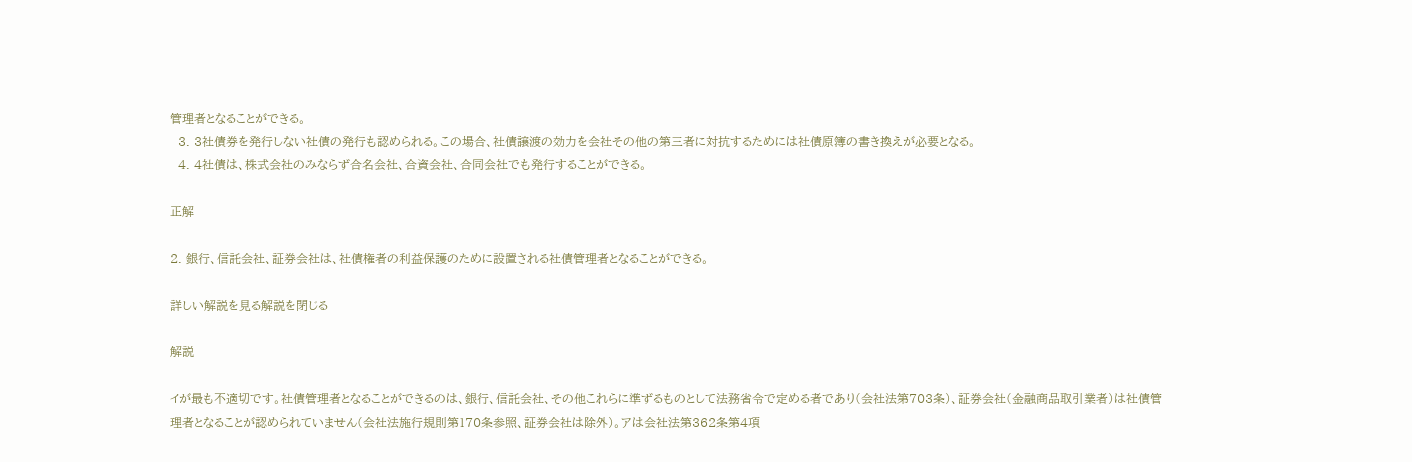管理者となることができる。
  3. 3社債券を発行しない社債の発行も認められる。この場合、社債譲渡の効力を会社その他の第三者に対抗するためには社債原簿の書き換えが必要となる。
  4. 4社債は、株式会社のみならず合名会社、合資会社、合同会社でも発行することができる。

正解

2. 銀行、信託会社、証券会社は、社債権者の利益保護のために設置される社債管理者となることができる。

詳しい解説を見る解説を閉じる

解説

イが最も不適切です。社債管理者となることができるのは、銀行、信託会社、その他これらに準ずるものとして法務省令で定める者であり(会社法第703条)、証券会社(金融商品取引業者)は社債管理者となることが認められていません(会社法施行規則第170条参照、証券会社は除外)。アは会社法第362条第4項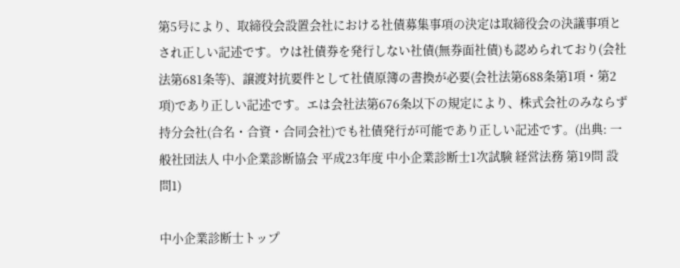第5号により、取締役会設置会社における社債募集事項の決定は取締役会の決議事項とされ正しい記述です。ウは社債券を発行しない社債(無券面社債)も認められており(会社法第681条等)、譲渡対抗要件として社債原簿の書換が必要(会社法第688条第1項・第2項)であり正しい記述です。エは会社法第676条以下の規定により、株式会社のみならず持分会社(合名・合資・合同会社)でも社債発行が可能であり正しい記述です。(出典: 一般社団法人 中小企業診断協会 平成23年度 中小企業診断士1次試験 経営法務 第19問 設問1)

中小企業診断士トップ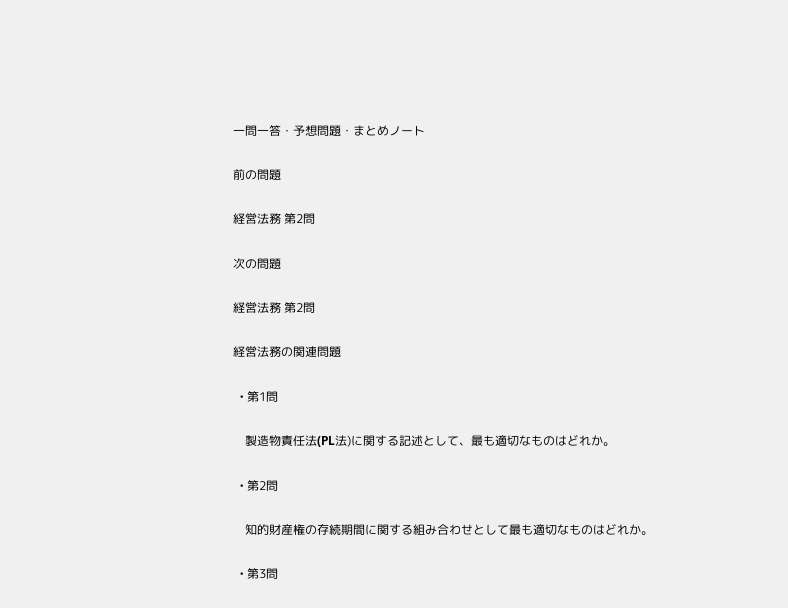一問一答・予想問題・まとめノート

前の問題

経営法務 第2問

次の問題

経営法務 第2問

経営法務の関連問題

  • 第1問

    製造物責任法(PL法)に関する記述として、最も適切なものはどれか。

  • 第2問

    知的財産権の存続期間に関する組み合わせとして最も適切なものはどれか。

  • 第3問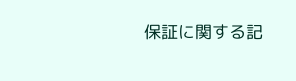保証に関する記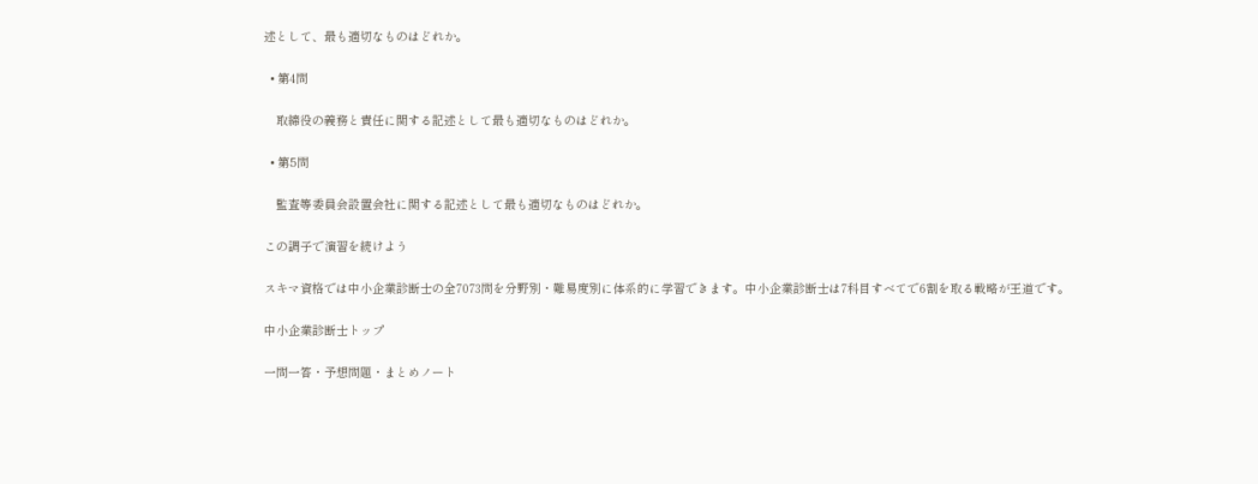述として、最も適切なものはどれか。

  • 第4問

    取締役の義務と責任に関する記述として最も適切なものはどれか。

  • 第5問

    監査等委員会設置会社に関する記述として最も適切なものはどれか。

この調子で演習を続けよう

スキマ資格では中小企業診断士の全7073問を分野別・難易度別に体系的に学習できます。中小企業診断士は7科目すべてで6割を取る戦略が王道です。

中小企業診断士トップ

一問一答・予想問題・まとめノート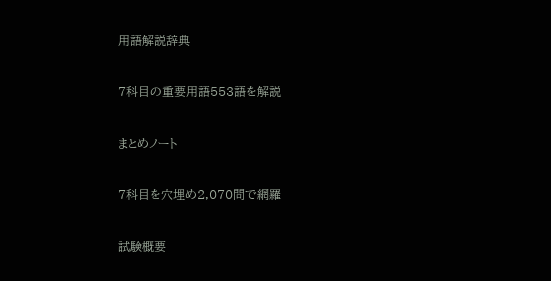用語解説辞典

7科目の重要用語553語を解説

まとめノート

7科目を穴埋め2,070問で網羅

試験概要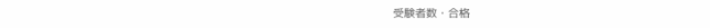受験者数・合格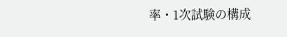率・1次試験の構成